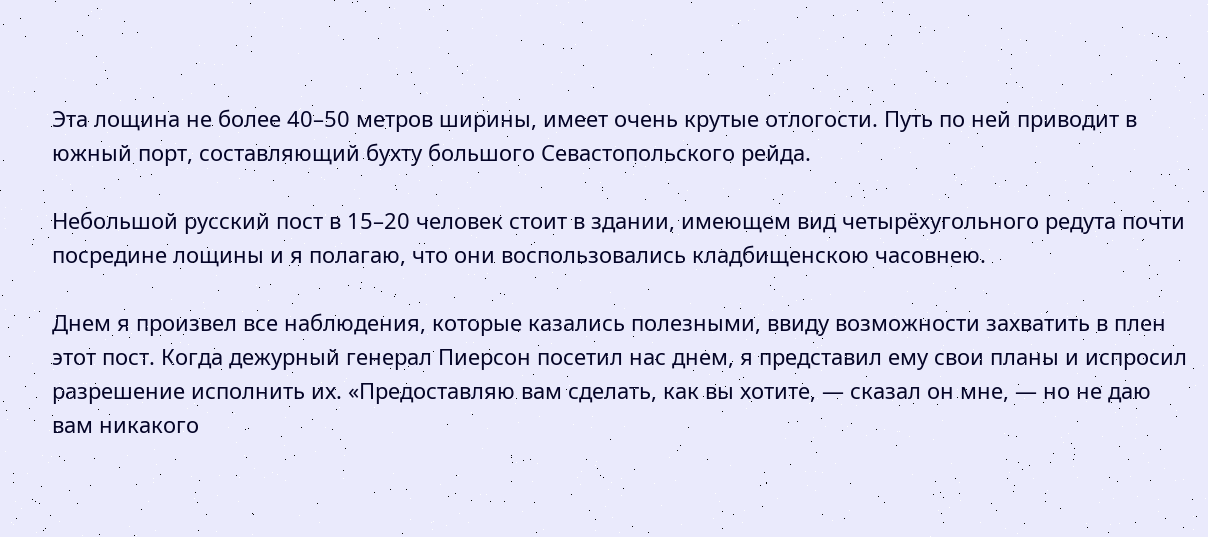Эта лощина не более 40–50 метров ширины, имеет очень крутые отлогости. Путь по ней приводит в южный порт, составляющий бухту большого Севастопольского рейда.

Небольшой русский пост в 15–20 человек стоит в здании, имеющем вид четырёхугольного редута почти посредине лощины и я полагаю, что они воспользовались кладбищенскою часовнею.

Днем я произвел все наблюдения, которые казались полезными, ввиду возможности захватить в плен этот пост. Когда дежурный генерал Пиерсон посетил нас днем, я представил ему свои планы и испросил разрешение исполнить их. «Предоставляю вам сделать, как вы хотите, — сказал он мне, — но не даю вам никакого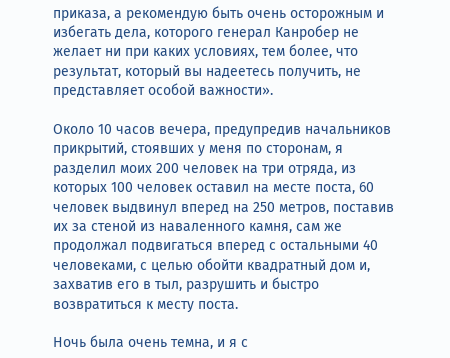приказа, а рекомендую быть очень осторожным и избегать дела, которого генерал Канробер не желает ни при каких условиях, тем более, что результат, который вы надеетесь получить, не представляет особой важности».

Около 10 часов вечера, предупредив начальников прикрытий, стоявших у меня по сторонам, я разделил моих 200 человек на три отряда, из которых 100 человек оставил на месте поста, 60 человек выдвинул вперед на 250 метров, поставив их за стеной из наваленного камня, сам же продолжал подвигаться вперед с остальными 40 человеками, с целью обойти квадратный дом и, захватив его в тыл, разрушить и быстро возвратиться к месту поста.

Ночь была очень темна, и я с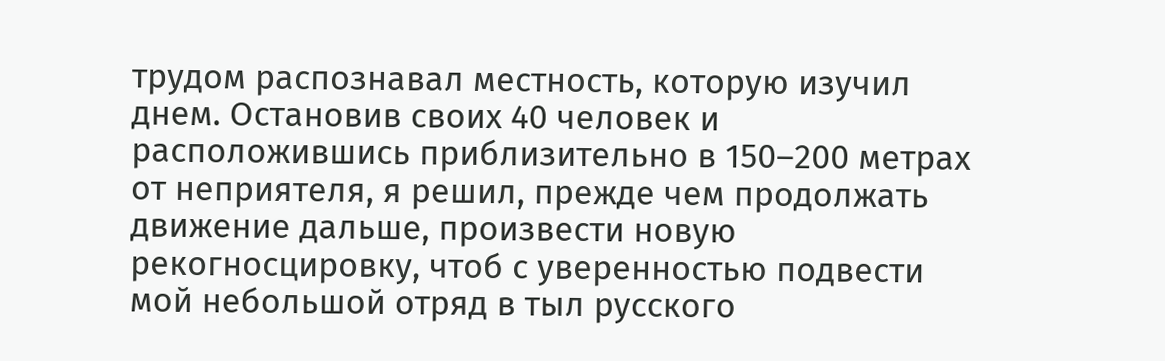трудом распознавал местность, которую изучил днем. Остановив своих 40 человек и расположившись приблизительно в 150–200 метрах от неприятеля, я решил, прежде чем продолжать движение дальше, произвести новую рекогносцировку, чтоб с уверенностью подвести мой небольшой отряд в тыл русского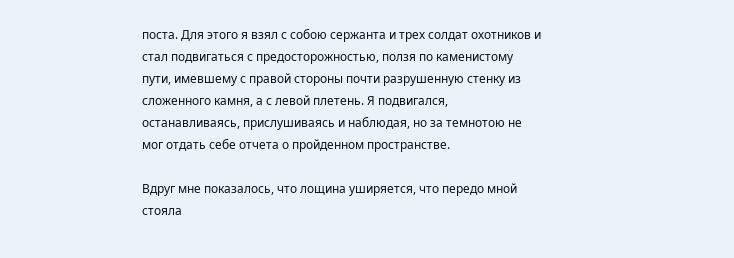поста. Для этого я взял с собою сержанта и трех солдат охотников и стал подвигаться с предосторожностью, ползя по каменистому пути, имевшему с правой стороны почти разрушенную стенку из сложенного камня, а с левой плетень. Я подвигался, останавливаясь, прислушиваясь и наблюдая, но за темнотою не мог отдать себе отчета о пройденном пространстве.

Вдруг мне показалось, что лощина уширяется, что передо мной стояла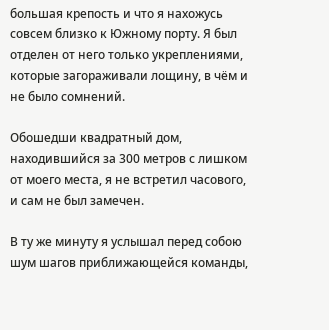большая крепость и что я нахожусь совсем близко к Южному порту. Я был отделен от него только укреплениями, которые загораживали лощину, в чём и не было сомнений.

Обошедши квадратный дом, находившийся за 300 метров с лишком от моего места, я не встретил часового, и сам не был замечен.

В ту же минуту я услышал перед собою шум шагов приближающейся команды,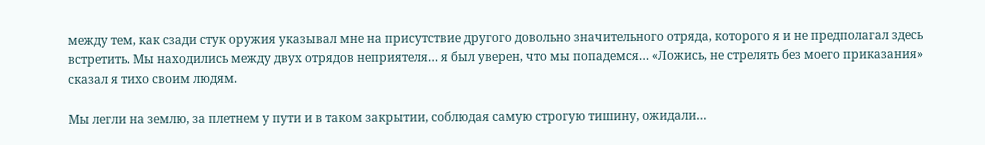между тем, как сзади стук оружия указывал мне на присутствие другого довольно значительного отряда, которого я и не предполагал здесь встретить. Мы находились между двух отрядов неприятеля… я был уверен, что мы попадемся… «Ложись, не стрелять без моего приказания» сказал я тихо своим людям.

Мы легли на землю, за плетнем у пути и в таком закрытии, соблюдая самую строгую тишину, ожидали…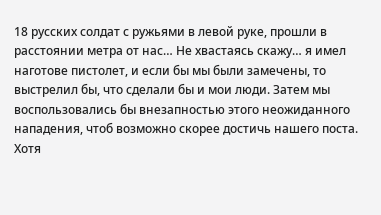18 русских солдат с ружьями в левой руке, прошли в расстоянии метра от нас… Не хвастаясь скажу… я имел наготове пистолет, и если бы мы были замечены, то выстрелил бы, что сделали бы и мои люди. Затем мы воспользовались бы внезапностью этого неожиданного нападения, чтоб возможно скорее достичь нашего поста. Хотя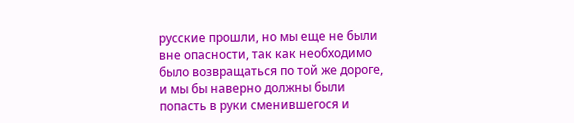русские прошли, но мы еще не были вне опасности, так как необходимо было возвращаться по той же дороге, и мы бы наверно должны были попасть в руки сменившегося и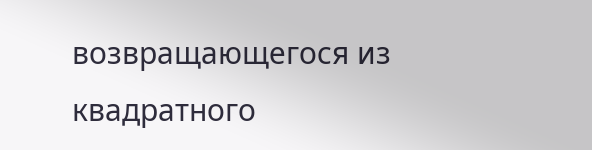возвращающегося из квадратного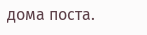дома поста.